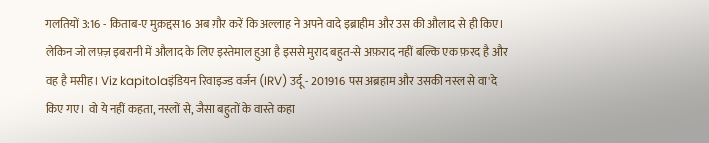गलतियों 3:16 - किताब-ए मुक़द्दस16 अब ग़ौर करें कि अल्लाह ने अपने वादे इब्राहीम और उस की औलाद से ही किए। लेकिन जो लफ़्ज़ इबरानी में औलाद के लिए इस्तेमाल हुआ है इससे मुराद बहुत-से अफ़राद नहीं बल्कि एक फ़रद है और वह है मसीह। Viz kapitolaइंडियन रिवाइज्ड वर्जन (IRV) उर्दू - 201916 पस अब्रहाम और उसकी नस्ल से वा'दे किए गए। वो ये नहीं कहता, नस्लों से, जैसा बहुतों के वास्ते कहा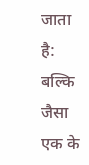जाता है: बल्कि जैसा एक के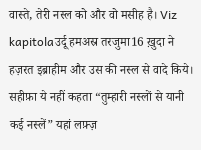वास्ते, तेरी नस्ल को और वो मसीह है। Viz kapitolaउर्दू हमअस्र तरजुमा16 ख़ुदा ने हज़रत इब्राहीम और उस की नस्ल से वादे किये। सहीफ़ा ये नहीं कहता “तुम्हारी नस्लों से यानी कई नस्लें” यहां लफ़्ज़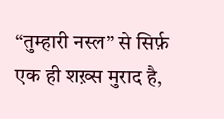“तुम्हारी नस्ल” से सिर्फ़ एक ही शख़्स मुराद है,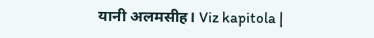यानी अलमसीह। Viz kapitola |